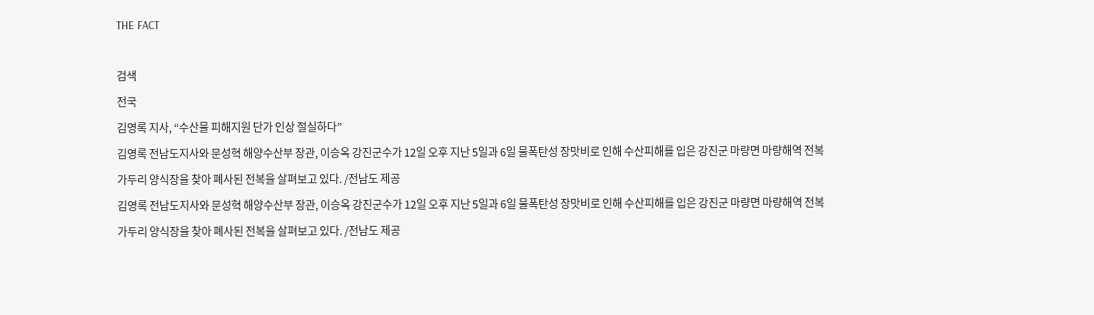THE FACT

검색
전국
김영록 지사, “수산물 피해지원 단가 인상 절실하다”
김영록 전남도지사와 문성혁 해양수산부 장관, 이승옥 강진군수가 12일 오후 지난 5일과 6일 물폭탄성 장맛비로 인해 수산피해를 입은 강진군 마량면 마량해역 전복가두리 양식장을 찾아 폐사된 전복을 살펴보고 있다. /전남도 제공
김영록 전남도지사와 문성혁 해양수산부 장관, 이승옥 강진군수가 12일 오후 지난 5일과 6일 물폭탄성 장맛비로 인해 수산피해를 입은 강진군 마량면 마량해역 전복가두리 양식장을 찾아 폐사된 전복을 살펴보고 있다. /전남도 제공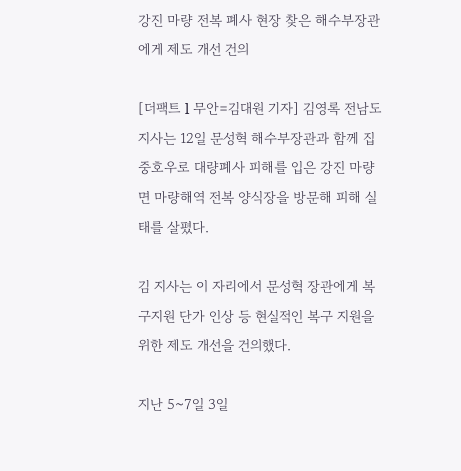강진 마량 전복 폐사 현장 찾은 해수부장관에게 제도 개선 건의

[더팩트 l 무안=김대원 기자] 김영록 전남도지사는 12일 문성혁 해수부장관과 함께 집중호우로 대량폐사 피해를 입은 강진 마량면 마량해역 전복 양식장을 방문해 피해 실태를 살폈다.

김 지사는 이 자리에서 문성혁 장관에게 복구지원 단가 인상 등 현실적인 복구 지원을 위한 제도 개선을 건의했다.

지난 5~7일 3일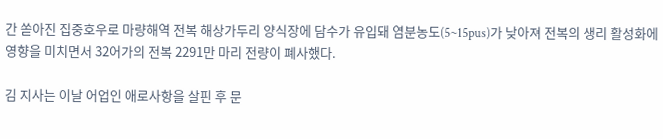간 쏟아진 집중호우로 마량해역 전복 해상가두리 양식장에 담수가 유입돼 염분농도(5~15pus)가 낮아져 전복의 생리 활성화에 영향을 미치면서 32어가의 전복 2291만 마리 전량이 폐사했다.

김 지사는 이날 어업인 애로사항을 살핀 후 문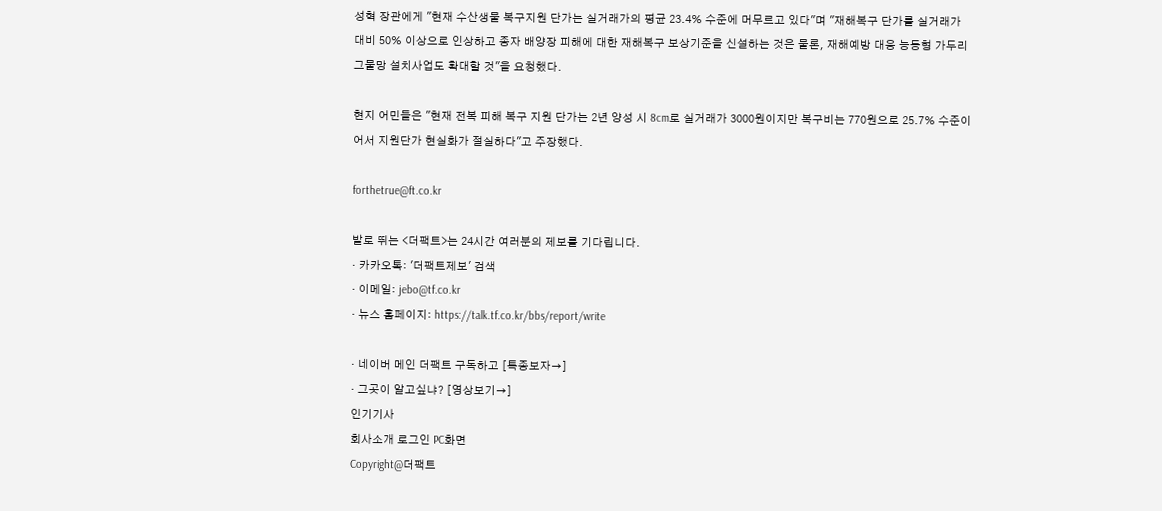성혁 장관에게 "현재 수산생물 복구지원 단가는 실거래가의 평균 23.4% 수준에 머무르고 있다"며 "재해복구 단가를 실거래가 대비 50% 이상으로 인상하고 종자 배양장 피해에 대한 재해복구 보상기준을 신설하는 것은 물론, 재해예방 대응 능동형 가두리 그물망 설치사업도 확대할 것"을 요청했다.

현지 어민들은 "현재 전복 피해 복구 지원 단가는 2년 양성 시 8cm로 실거래가 3000원이지만 복구비는 770원으로 25.7% 수준이어서 지원단가 현실화가 절실하다"고 주장했다.

forthetrue@ft.co.kr

발로 뛰는 <더팩트>는 24시간 여러분의 제보를 기다립니다.
· 카카오톡: '더팩트제보' 검색
· 이메일: jebo@tf.co.kr
· 뉴스 홈페이지: https://talk.tf.co.kr/bbs/report/write

· 네이버 메인 더팩트 구독하고 [특종보자→]
· 그곳이 알고싶냐? [영상보기→]
인기기사
회사소개 로그인 PC화면
Copyright@더팩트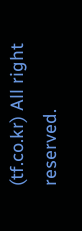(tf.co.kr) All right reserved.